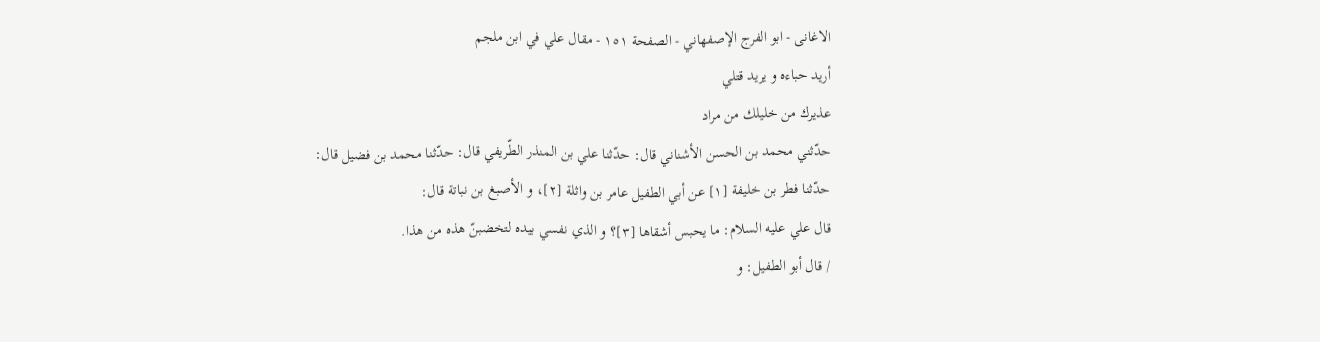الاغانی - ابو الفرج الإصفهاني - الصفحة ١٥١ - مقال علي في ابن ملجم
أريد حباءه و يريد قتلي
عذيرك من خليلك من مراد
حدّثني محمد بن الحسن الأشناني قال: حدّثنا علي بن المنذر الطّريفي قال: حدّثنا محمد بن فضيل قال:
حدّثنا فطر بن خليفة [١] عن أبي الطفيل عامر بن واثلة [٢]، و الأصبغ بن نباتة قال:
قال علي عليه السلام: ما يحبس أشقاها [٣]؟ و الذي نفسي بيده لتخضبنّ هذه من هذا.
/ قال أبو الطفيل: و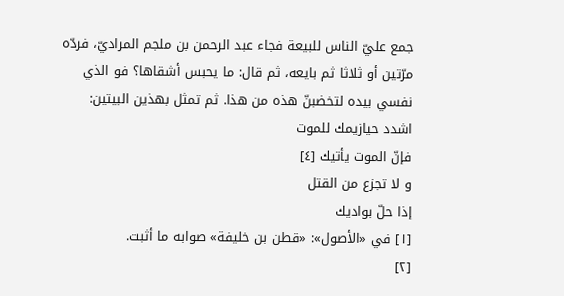جمع عليّ الناس للبيعة فجاء عبد الرحمن بن ملجم المراديّ، فردّه مرّتين أو ثلاثا ثم بايعه، ثم قال: ما يحبس أشقاها؟ فو الذي نفسي بيده لتخضبنّ هذه من هذا. ثم تمثل بهذين البيتين:
اشدد حيازيمك للموت
فإنّ الموت يأتيك [٤]
و لا تجزع من القتل
إذا حلّ بواديك
[١] في «الأصول»: «قطن بن خليفة» صوابه ما أثبت.
[٢]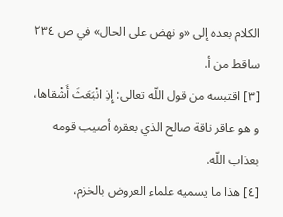الكلام بعده إلى «و نهض على الحال» في ص ٢٣٤ ساقط من أ.
[٣] اقتبسه من قول اللّه تعالى: إِذِ انْبَعَثَ أَشْقاها، و هو عاقر ناقة صالح الذي بعقره أصيب قومه بعذاب اللّه.
[٤] هذا ما يسميه علماء العروض بالخزم،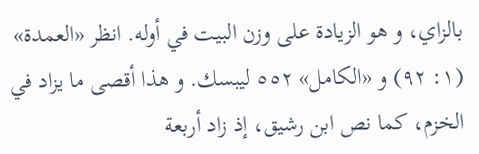بالزاي، و هو الزيادة على وزن البيت في أوله. انظر «العمدة» (١: ٩٢) و «الكامل» ٥٥٢ ليبسك. و هذا أقصى ما يزاد في الخزم، كما نص ابن رشيق، إذ زاد أربعة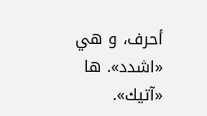أحرف، و هي «اشدد». ها «آتيك».